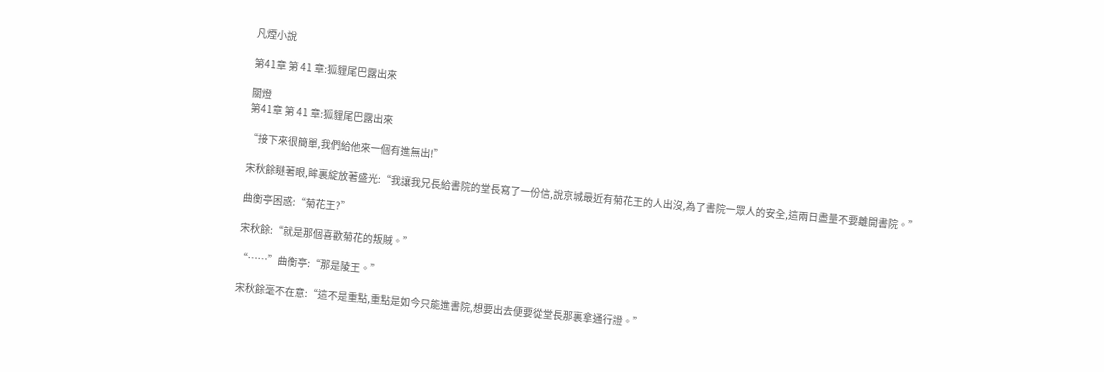凡煙小說

第41章 第 41 章:狐貍尾巴露出來

關燈
第41章 第 41 章:狐貍尾巴露出來

“接下來很簡單,我們給他來一個有進無出!”

宋秋餘瞇著眼,眸裏綻放著盛光:“我讓我兄長給書院的堂長寫了一份信,說京城最近有菊花王的人出沒,為了書院一眾人的安全,這兩日盡量不要離開書院。”

曲衡亭困惑:“菊花王?”

宋秋餘:“就是那個喜歡菊花的叛賊。”

“……”曲衡亭:“那是陵王。”

宋秋餘毫不在意:“這不是重點,重點是如今只能進書院,想要出去便要從堂長那裏拿通行證。”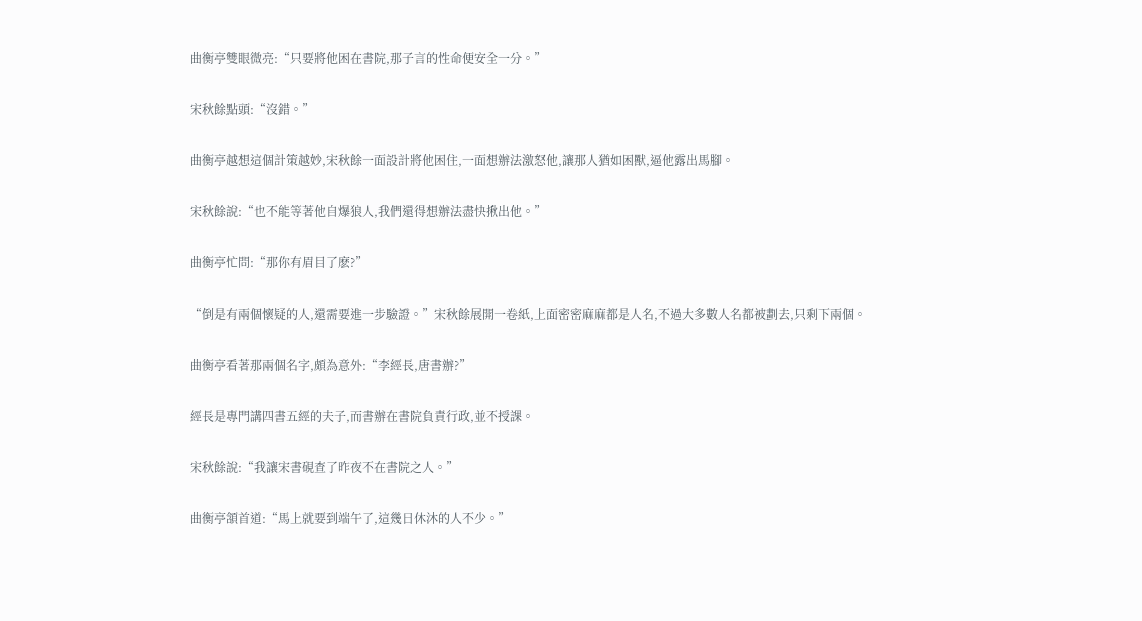曲衡亭雙眼微亮:“只要將他困在書院,那子言的性命便安全一分。”

宋秋餘點頭:“沒錯。”

曲衡亭越想這個計策越妙,宋秋餘一面設計將他困住,一面想辦法激怒他,讓那人猶如困獸,逼他露出馬腳。

宋秋餘說:“也不能等著他自爆狼人,我們還得想辦法盡快揪出他。”

曲衡亭忙問:“那你有眉目了麽?”

“倒是有兩個懷疑的人,還需要進一步驗證。”宋秋餘展開一卷紙,上面密密麻麻都是人名,不過大多數人名都被劃去,只剩下兩個。

曲衡亭看著那兩個名字,頗為意外:“李經長,唐書辦?”

經長是專門講四書五經的夫子,而書辦在書院負責行政,並不授課。

宋秋餘說:“我讓宋書硯查了昨夜不在書院之人。”

曲衡亭頷首道:“馬上就要到端午了,這幾日休沐的人不少。”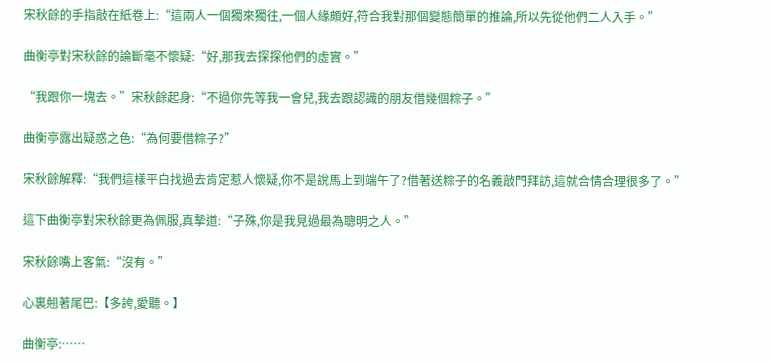宋秋餘的手指敲在紙卷上:“這兩人一個獨來獨往,一個人緣頗好,符合我對那個變態簡單的推論,所以先從他們二人入手。”

曲衡亭對宋秋餘的論斷毫不懷疑:“好,那我去探探他們的虛實。”

“我跟你一塊去。”宋秋餘起身:“不過你先等我一會兒,我去跟認識的朋友借幾個粽子。”

曲衡亭露出疑惑之色:“為何要借粽子?”

宋秋餘解釋:“我們這樣平白找過去肯定惹人懷疑,你不是說馬上到端午了?借著送粽子的名義敲門拜訪,這就合情合理很多了。”

這下曲衡亭對宋秋餘更為佩服,真摯道:“子殊,你是我見過最為聰明之人。”

宋秋餘嘴上客氣:“沒有。”

心裏翹著尾巴:【多誇,愛聽。】

曲衡亭:……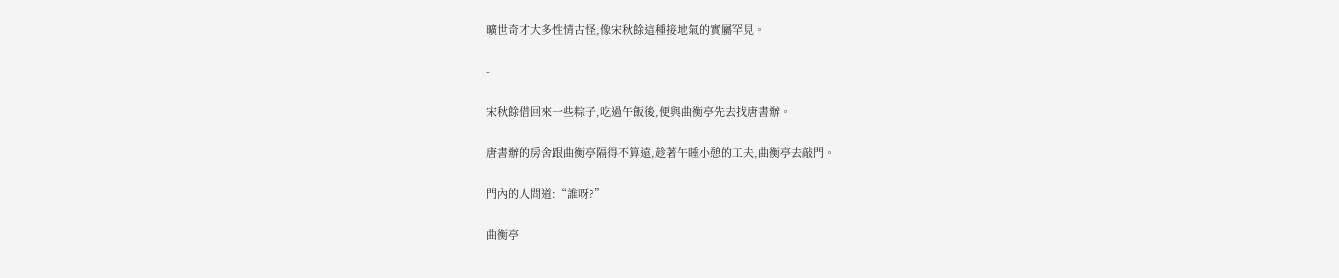曠世奇才大多性情古怪,像宋秋餘這種接地氣的實屬罕見。

-

宋秋餘借回來一些粽子,吃過午飯後,便與曲衡亭先去找唐書辦。

唐書辦的房舍跟曲衡亭隔得不算遠,趁著午睡小憩的工夫,曲衡亭去敲門。

門內的人問道:“誰呀?”

曲衡亭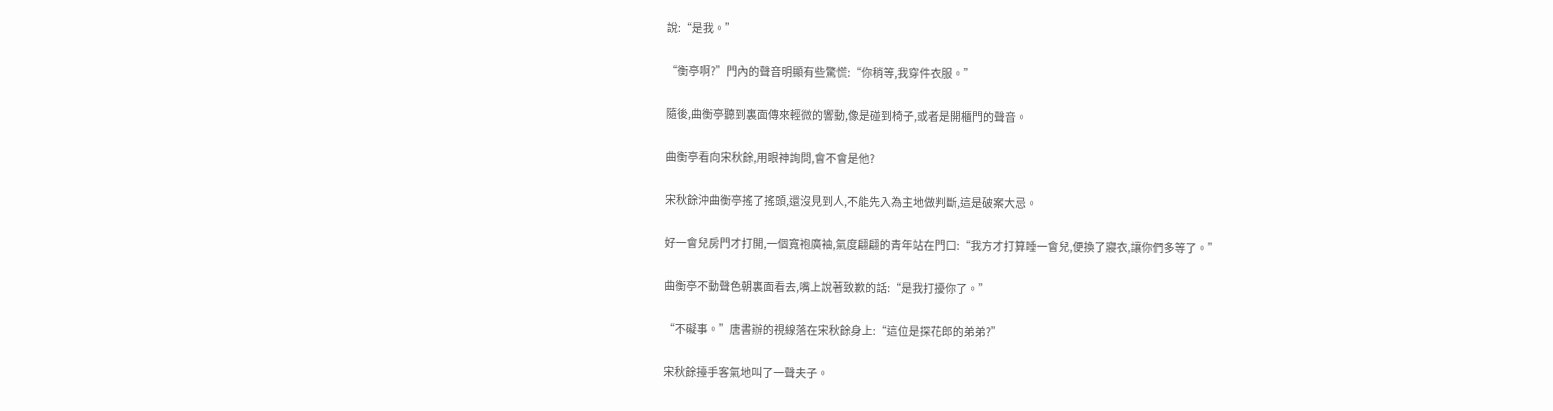說:“是我。”

“衡亭啊?”門內的聲音明顯有些驚慌:“你稍等,我穿件衣服。”

隨後,曲衡亭聽到裏面傳來輕微的響動,像是碰到椅子,或者是開櫃門的聲音。

曲衡亭看向宋秋餘,用眼神詢問,會不會是他?

宋秋餘沖曲衡亭搖了搖頭,還沒見到人,不能先入為主地做判斷,這是破案大忌。

好一會兒房門才打開,一個寬袍廣袖,氣度翩翩的青年站在門口:“我方才打算睡一會兒,便換了寢衣,讓你們多等了。”

曲衡亭不動聲色朝裏面看去,嘴上說著致歉的話:“是我打擾你了。”

“不礙事。”唐書辦的視線落在宋秋餘身上:“這位是探花郎的弟弟?”

宋秋餘擡手客氣地叫了一聲夫子。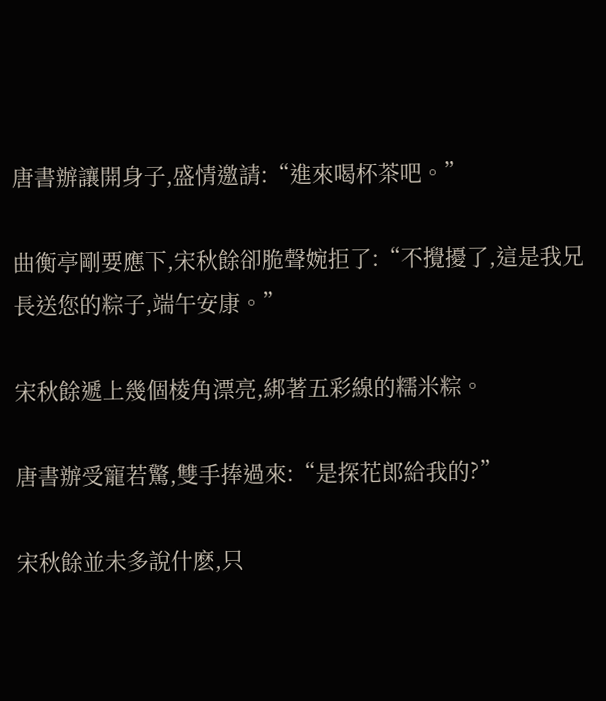唐書辦讓開身子,盛情邀請:“進來喝杯茶吧。”

曲衡亭剛要應下,宋秋餘卻脆聲婉拒了:“不攪擾了,這是我兄長送您的粽子,端午安康。”

宋秋餘遞上幾個棱角漂亮,綁著五彩線的糯米粽。

唐書辦受寵若驚,雙手捧過來:“是探花郎給我的?”

宋秋餘並未多說什麽,只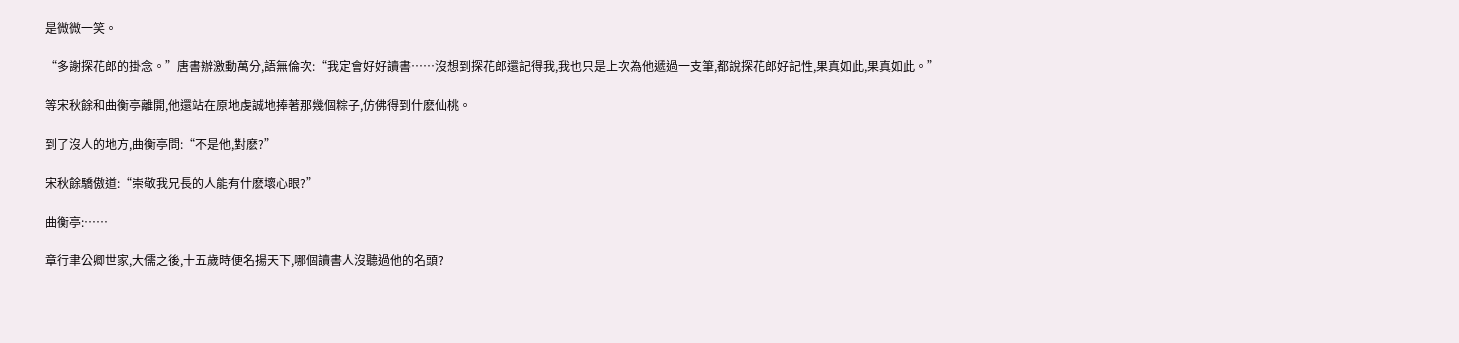是微微一笑。

“多謝探花郎的掛念。”唐書辦激動萬分,語無倫次:“我定會好好讀書……沒想到探花郎還記得我,我也只是上次為他遞過一支筆,都說探花郎好記性,果真如此,果真如此。”

等宋秋餘和曲衡亭離開,他還站在原地虔誠地捧著那幾個粽子,仿佛得到什麽仙桃。

到了沒人的地方,曲衡亭問:“不是他,對麽?”

宋秋餘驕傲道:“崇敬我兄長的人能有什麽壞心眼?”

曲衡亭:……

章行聿公卿世家,大儒之後,十五歲時便名揚天下,哪個讀書人沒聽過他的名頭?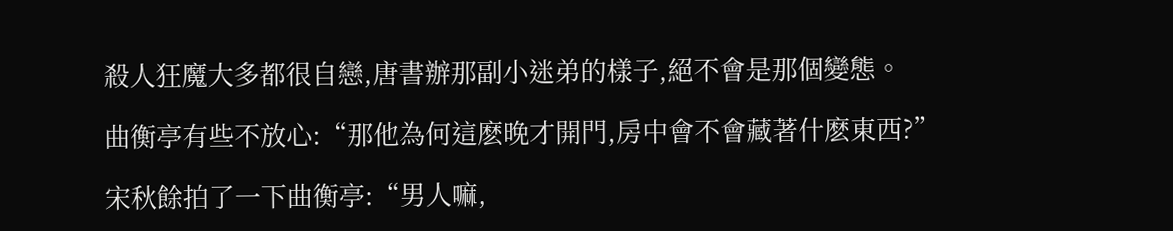殺人狂魔大多都很自戀,唐書辦那副小迷弟的樣子,絕不會是那個變態。

曲衡亭有些不放心:“那他為何這麽晚才開門,房中會不會藏著什麽東西?”

宋秋餘拍了一下曲衡亭:“男人嘛,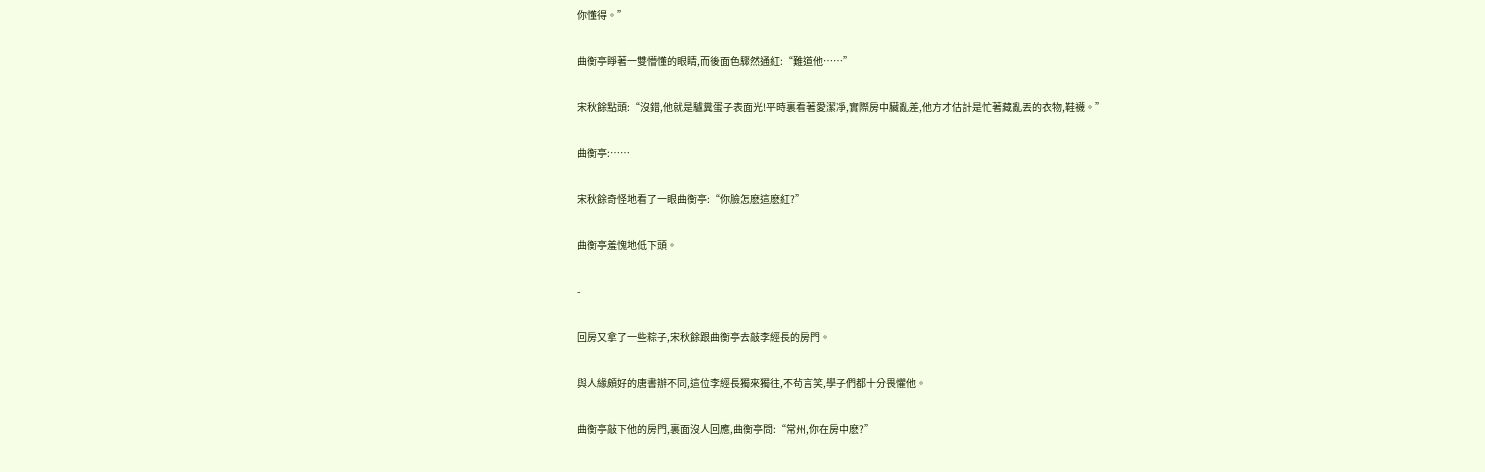你懂得。”

曲衡亭睜著一雙懵懂的眼睛,而後面色驟然通紅:“難道他……”

宋秋餘點頭:“沒錯,他就是驢糞蛋子表面光!平時裏看著愛潔凈,實際房中臟亂差,他方才估計是忙著藏亂丟的衣物,鞋襪。”

曲衡亭:……

宋秋餘奇怪地看了一眼曲衡亭:“你臉怎麽這麽紅?”

曲衡亭羞愧地低下頭。

-

回房又拿了一些粽子,宋秋餘跟曲衡亭去敲李經長的房門。

與人緣頗好的唐書辦不同,這位李經長獨來獨往,不茍言笑,學子們都十分畏懼他。

曲衡亭敲下他的房門,裏面沒人回應,曲衡亭問:“常州,你在房中麽?”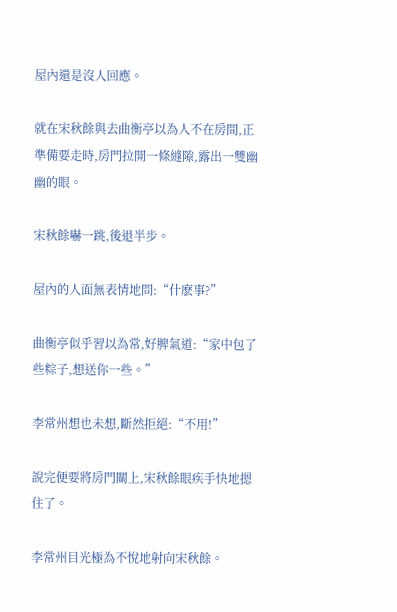屋內還是沒人回應。

就在宋秋餘與去曲衡亭以為人不在房間,正準備要走時,房門拉開一條縫隙,露出一雙幽幽的眼。

宋秋餘嚇一跳,後退半步。

屋內的人面無表情地問:“什麽事?”

曲衡亭似乎習以為常,好脾氣道:“家中包了些粽子,想送你一些。”

李常州想也未想,斷然拒絕:“不用!”

說完便要將房門關上,宋秋餘眼疾手快地摁住了。

李常州目光極為不悅地射向宋秋餘。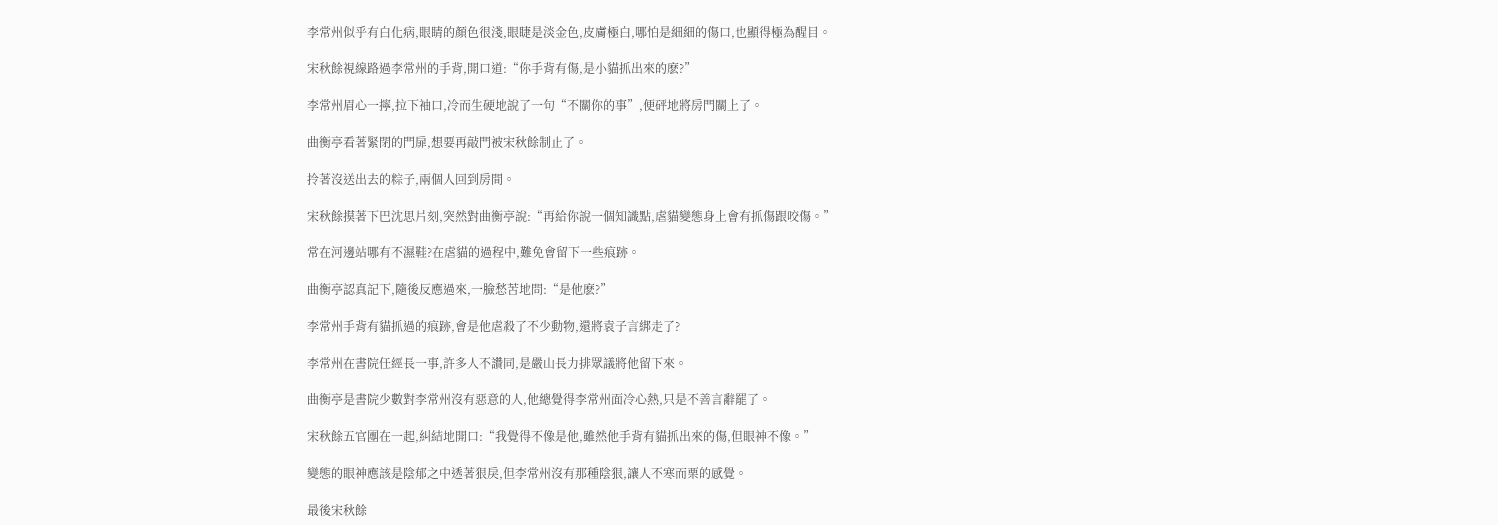李常州似乎有白化病,眼睛的顏色很淺,眼睫是淡金色,皮膚極白,哪怕是細細的傷口,也顯得極為醒目。

宋秋餘視線路過李常州的手背,開口道:“你手背有傷,是小貓抓出來的麽?”

李常州眉心一擰,拉下袖口,冷而生硬地說了一句“不關你的事”,便砰地將房門關上了。

曲衡亭看著緊閉的門扉,想要再敲門被宋秋餘制止了。

拎著沒送出去的粽子,兩個人回到房間。

宋秋餘摸著下巴沈思片刻,突然對曲衡亭說:“再給你說一個知識點,虐貓變態身上會有抓傷跟咬傷。”

常在河邊站哪有不濕鞋?在虐貓的過程中,難免會留下一些痕跡。

曲衡亭認真記下,隨後反應過來,一臉愁苦地問:“是他麽?”

李常州手背有貓抓過的痕跡,會是他虐殺了不少動物,還將袁子言綁走了?

李常州在書院任經長一事,許多人不讚同,是嚴山長力排眾議將他留下來。

曲衡亭是書院少數對李常州沒有惡意的人,他總覺得李常州面冷心熱,只是不善言辭罷了。

宋秋餘五官團在一起,糾結地開口:“我覺得不像是他,雖然他手背有貓抓出來的傷,但眼神不像。”

變態的眼神應該是陰郁之中透著狠戾,但李常州沒有那種陰狠,讓人不寒而栗的感覺。

最後宋秋餘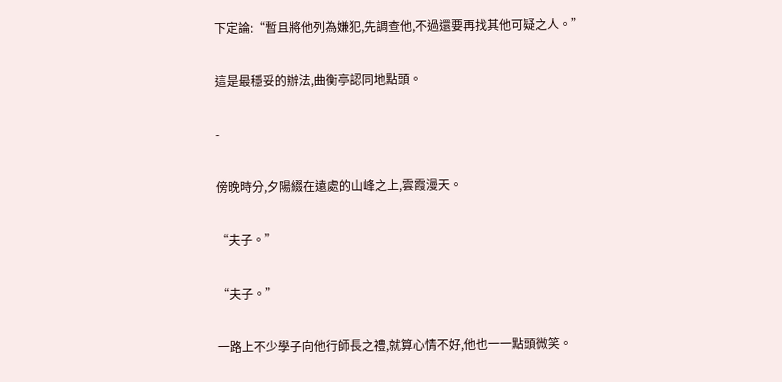下定論:“暫且將他列為嫌犯,先調查他,不過還要再找其他可疑之人。”

這是最穩妥的辦法,曲衡亭認同地點頭。

-

傍晚時分,夕陽綴在遠處的山峰之上,雲霞漫天。

“夫子。”

“夫子。”

一路上不少學子向他行師長之禮,就算心情不好,他也一一點頭微笑。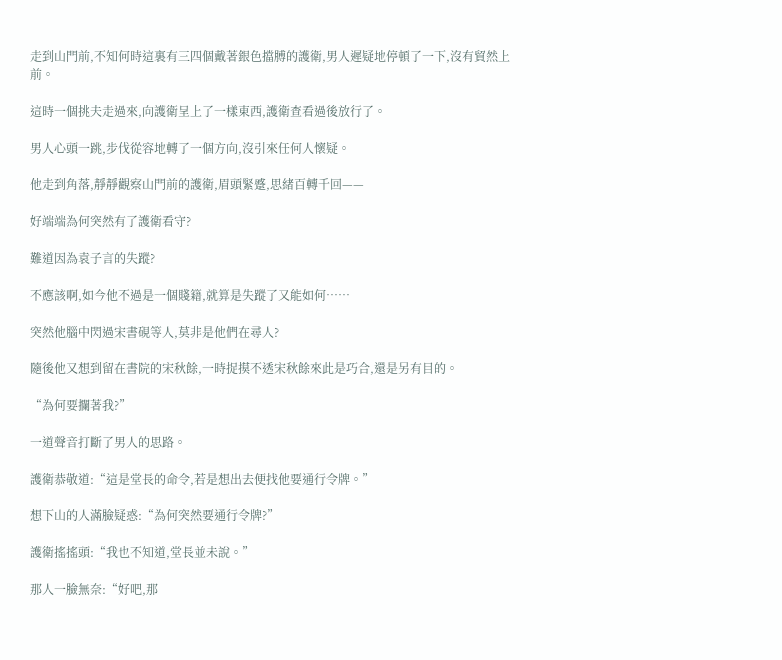走到山門前,不知何時這裏有三四個戴著銀色擋膊的護衛,男人遲疑地停頓了一下,沒有貿然上前。

這時一個挑夫走過來,向護衛呈上了一樣東西,護衛查看過後放行了。

男人心頭一跳,步伐從容地轉了一個方向,沒引來任何人懷疑。

他走到角落,靜靜觀察山門前的護衛,眉頭緊蹙,思緒百轉千回——

好端端為何突然有了護衛看守?

難道因為袁子言的失蹤?

不應該啊,如今他不過是一個賤籍,就算是失蹤了又能如何……

突然他腦中閃過宋書硯等人,莫非是他們在尋人?

隨後他又想到留在書院的宋秋餘,一時捉摸不透宋秋餘來此是巧合,還是另有目的。

“為何要攔著我?”

一道聲音打斷了男人的思路。

護衛恭敬道:“這是堂長的命令,若是想出去便找他要通行令牌。”

想下山的人滿臉疑惑:“為何突然要通行令牌?”

護衛搖搖頭:“我也不知道,堂長並未說。”

那人一臉無奈:“好吧,那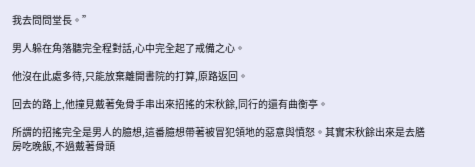我去問問堂長。”

男人躲在角落聽完全程對話,心中完全起了戒備之心。

他沒在此處多待,只能放棄離開書院的打算,原路返回。

回去的路上,他撞見戴著兔骨手串出來招搖的宋秋餘,同行的還有曲衡亭。

所謂的招搖完全是男人的臆想,這番臆想帶著被冒犯領地的惡意與憤怒。其實宋秋餘出來是去膳房吃晚飯,不過戴著骨頭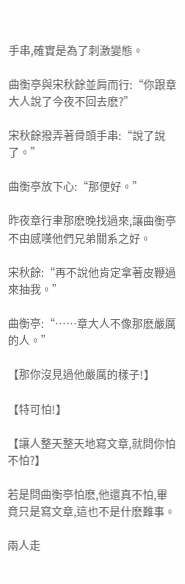手串,確實是為了刺激變態。

曲衡亭與宋秋餘並肩而行:“你跟章大人說了今夜不回去麽?”

宋秋餘撥弄著骨頭手串:“說了說了。”

曲衡亭放下心:“那便好。”

昨夜章行聿那麽晚找過來,讓曲衡亭不由感嘆他們兄弟關系之好。

宋秋餘:“再不說他肯定拿著皮鞭過來抽我。”

曲衡亭:“……章大人不像那麽嚴厲的人。”

【那你沒見過他嚴厲的樣子!】

【特可怕!】

【讓人整天整天地寫文章,就問你怕不怕?】

若是問曲衡亭怕麽,他還真不怕,畢竟只是寫文章,這也不是什麽難事。

兩人走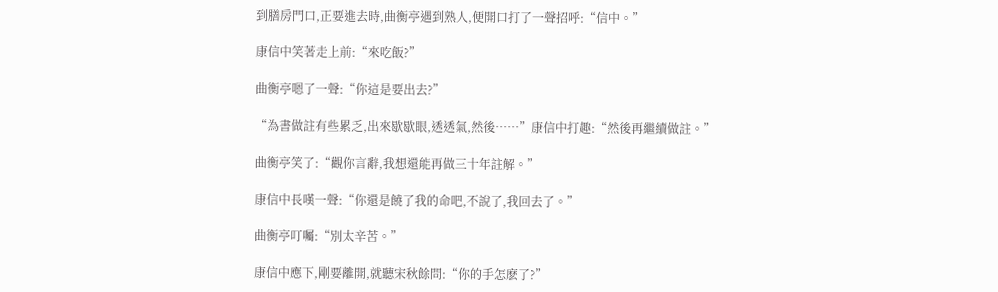到膳房門口,正要進去時,曲衡亭遇到熟人,便開口打了一聲招呼:“信中。”

康信中笑著走上前:“來吃飯?”

曲衡亭嗯了一聲:“你這是要出去?”

“為書做註有些累乏,出來歇歇眼,透透氣,然後……”康信中打趣:“然後再繼續做註。”

曲衡亭笑了:“觀你言辭,我想還能再做三十年註解。”

康信中長嘆一聲:“你還是饒了我的命吧,不說了,我回去了。”

曲衡亭叮囑:“別太辛苦。”

康信中應下,剛要離開,就聽宋秋餘問:“你的手怎麽了?”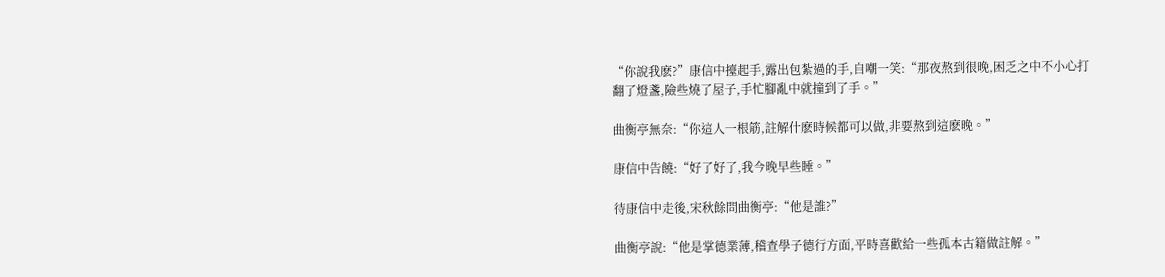“你說我麽?”康信中擡起手,露出包紮過的手,自嘲一笑:“那夜熬到很晚,困乏之中不小心打翻了燈盞,險些燒了屋子,手忙腳亂中就撞到了手。”

曲衡亭無奈:“你這人一根筋,註解什麽時候都可以做,非要熬到這麽晚。”

康信中告饒:“好了好了,我今晚早些睡。”

待康信中走後,宋秋餘問曲衡亭:“他是誰?”

曲衡亭說:“他是掌德業薄,稽查學子德行方面,平時喜歡給一些孤本古籍做註解。”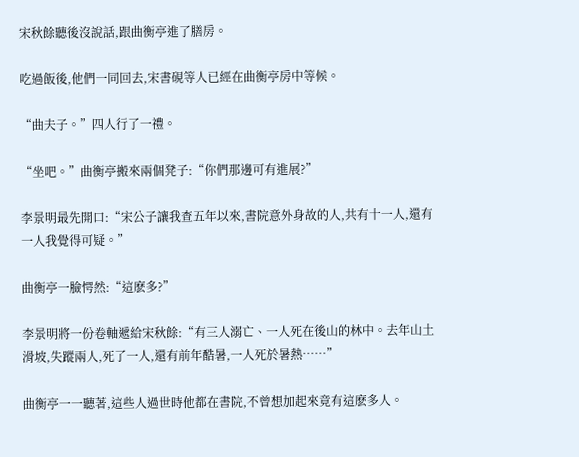宋秋餘聽後沒說話,跟曲衡亭進了膳房。

吃過飯後,他們一同回去,宋書硯等人已經在曲衡亭房中等候。

“曲夫子。”四人行了一禮。

“坐吧。”曲衡亭搬來兩個凳子:“你們那邊可有進展?”

李景明最先開口:“宋公子讓我查五年以來,書院意外身故的人,共有十一人,還有一人我覺得可疑。”

曲衡亭一臉愕然:“這麽多?”

李景明將一份卷軸遞給宋秋餘:“有三人溺亡、一人死在後山的林中。去年山土滑坡,失蹤兩人,死了一人,還有前年酷暑,一人死於暑熱……”

曲衡亭一一聽著,這些人過世時他都在書院,不曾想加起來竟有這麽多人。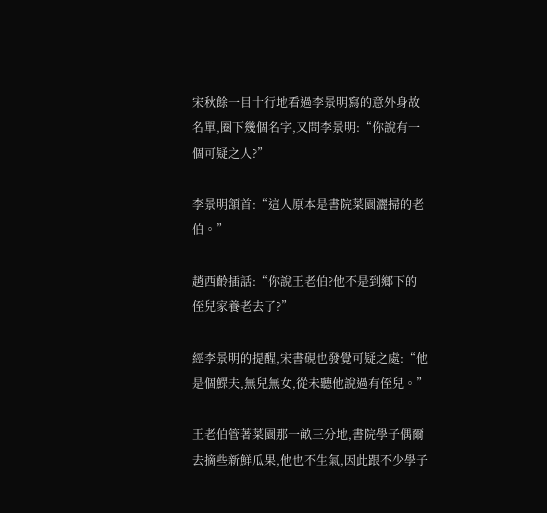宋秋餘一目十行地看過李景明寫的意外身故名單,圈下幾個名字,又問李景明:“你說有一個可疑之人?”

李景明頷首:“這人原本是書院菜園灑掃的老伯。”

趙西齡插話:“你說王老伯?他不是到鄉下的侄兒家養老去了?”

經李景明的提醒,宋書硯也發覺可疑之處:“他是個鰥夫,無兒無女,從未聽他說過有侄兒。”

王老伯管著菜園那一畝三分地,書院學子偶爾去摘些新鮮瓜果,他也不生氣,因此跟不少學子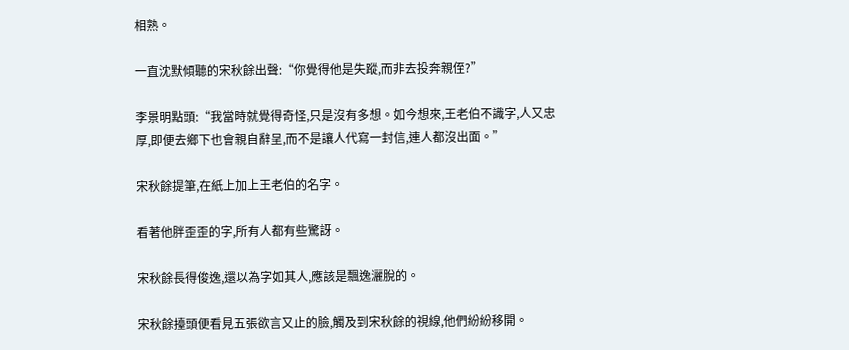相熟。

一直沈默傾聽的宋秋餘出聲:“你覺得他是失蹤,而非去投奔親侄?”

李景明點頭:“我當時就覺得奇怪,只是沒有多想。如今想來,王老伯不識字,人又忠厚,即便去鄉下也會親自辭呈,而不是讓人代寫一封信,連人都沒出面。”

宋秋餘提筆,在紙上加上王老伯的名字。

看著他胖歪歪的字,所有人都有些驚訝。

宋秋餘長得俊逸,還以為字如其人,應該是飄逸灑脫的。

宋秋餘擡頭便看見五張欲言又止的臉,觸及到宋秋餘的視線,他們紛紛移開。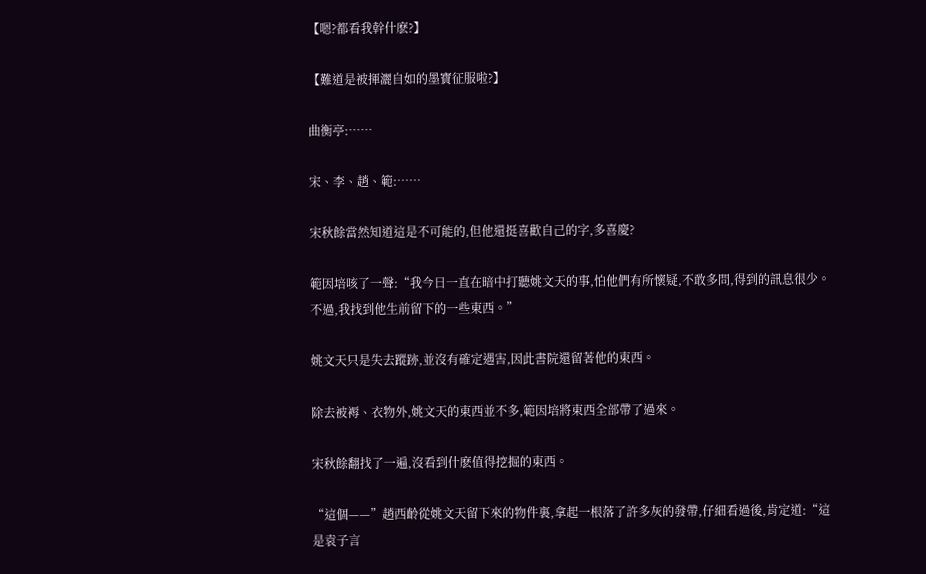【嗯?都看我幹什麽?】

【難道是被揮灑自如的墨寶征服啦?】

曲衡亭:……

宋、李、趙、範:……

宋秋餘當然知道這是不可能的,但他還挺喜歡自己的字,多喜慶?

範因培咳了一聲:“我今日一直在暗中打聽姚文天的事,怕他們有所懷疑,不敢多問,得到的訊息很少。不過,我找到他生前留下的一些東西。”

姚文天只是失去蹤跡,並沒有確定遇害,因此書院還留著他的東西。

除去被褥、衣物外,姚文天的東西並不多,範因培將東西全部帶了過來。

宋秋餘翻找了一遍,沒看到什麽值得挖掘的東西。

“這個——”趙西齡從姚文天留下來的物件裏,拿起一根落了許多灰的發帶,仔細看過後,肯定道:“這是袁子言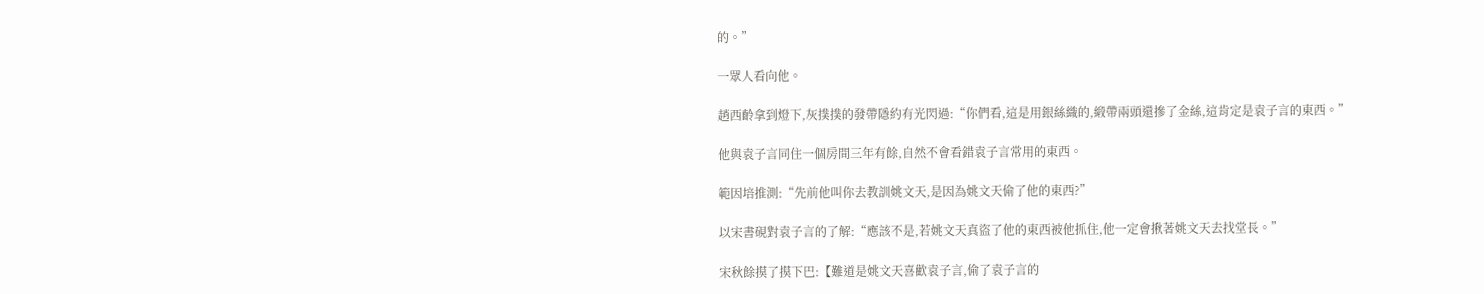的。”

一眾人看向他。

趙西齡拿到燈下,灰撲撲的發帶隱約有光閃過:“你們看,這是用銀絲織的,緞帶兩頭還摻了金絲,這肯定是袁子言的東西。”

他與袁子言同住一個房間三年有餘,自然不會看錯袁子言常用的東西。

範因培推測:“先前他叫你去教訓姚文天,是因為姚文天偷了他的東西?”

以宋書硯對袁子言的了解:“應該不是,若姚文天真盜了他的東西被他抓住,他一定會揪著姚文天去找堂長。”

宋秋餘摸了摸下巴:【難道是姚文天喜歡袁子言,偷了袁子言的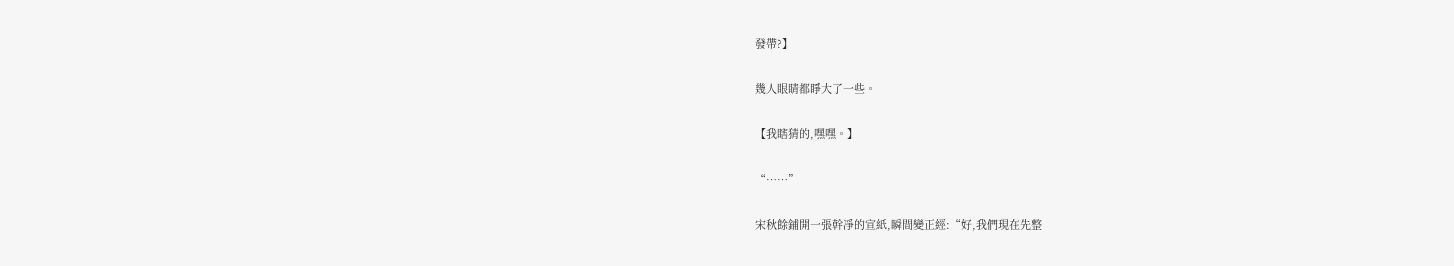發帶?】

幾人眼睛都睜大了一些。

【我瞎猜的,嘿嘿。】

“……”

宋秋餘鋪開一張幹凈的宣紙,瞬間變正經:“好,我們現在先整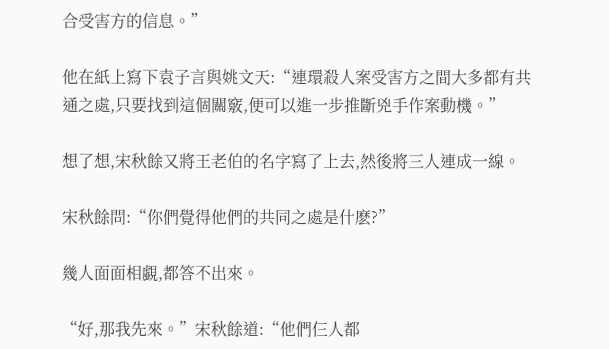合受害方的信息。”

他在紙上寫下袁子言與姚文天:“連環殺人案受害方之間大多都有共通之處,只要找到這個關竅,便可以進一步推斷兇手作案動機。”

想了想,宋秋餘又將王老伯的名字寫了上去,然後將三人連成一線。

宋秋餘問:“你們覺得他們的共同之處是什麽?”

幾人面面相覷,都答不出來。

“好,那我先來。”宋秋餘道:“他們仨人都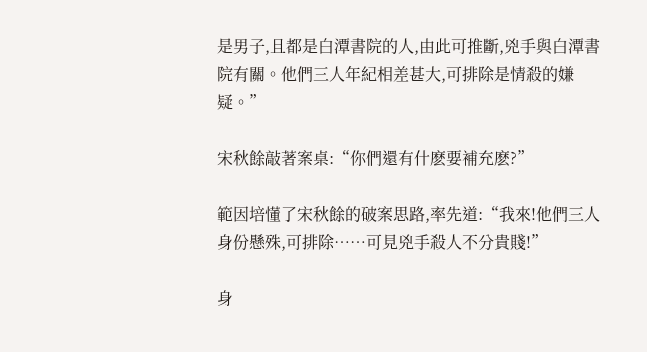是男子,且都是白潭書院的人,由此可推斷,兇手與白潭書院有關。他們三人年紀相差甚大,可排除是情殺的嫌疑。”

宋秋餘敲著案桌:“你們還有什麽要補充麽?”

範因培懂了宋秋餘的破案思路,率先道:“我來!他們三人身份懸殊,可排除……可見兇手殺人不分貴賤!”

身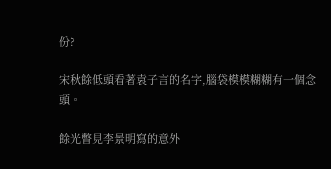份?

宋秋餘低頭看著袁子言的名字,腦袋模模糊糊有一個念頭。

餘光瞥見李景明寫的意外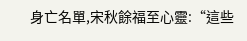身亡名單,宋秋餘福至心靈:“這些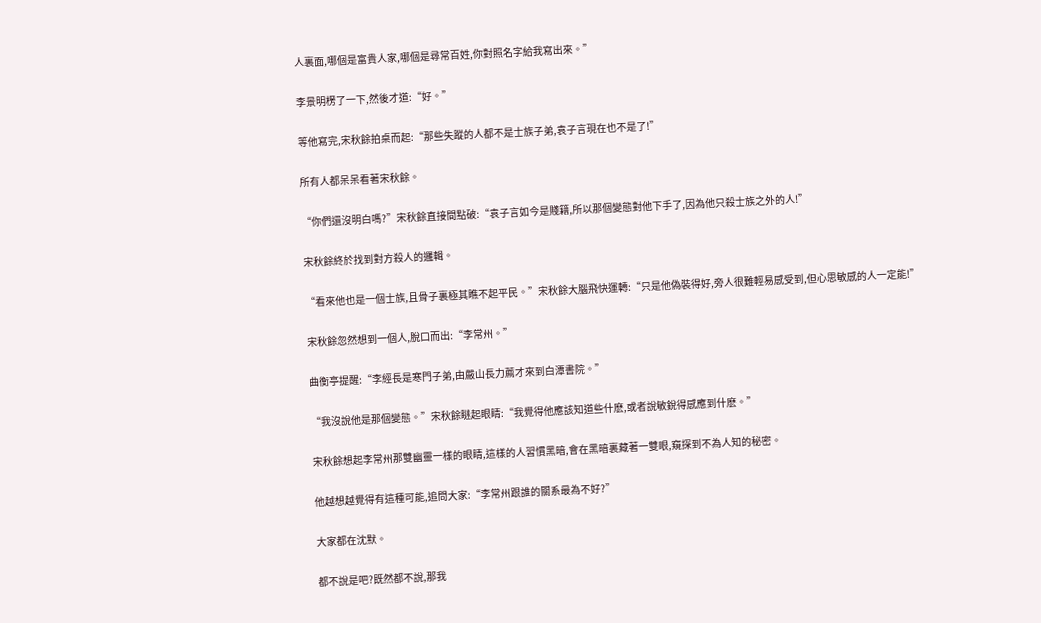人裏面,哪個是富貴人家,哪個是尋常百姓,你對照名字給我寫出來。”

李景明楞了一下,然後才道:“好。”

等他寫完,宋秋餘拍桌而起:“那些失蹤的人都不是士族子弟,袁子言現在也不是了!”

所有人都呆呆看著宋秋餘。

“你們還沒明白嗎?”宋秋餘直接間點破:“袁子言如今是賤籍,所以那個變態對他下手了,因為他只殺士族之外的人!”

宋秋餘終於找到對方殺人的邏輯。

“看來他也是一個士族,且骨子裏極其瞧不起平民。”宋秋餘大腦飛快運轉:“只是他偽裝得好,旁人很難輕易感受到,但心思敏感的人一定能!”

宋秋餘忽然想到一個人,脫口而出:“李常州。”

曲衡亭提醒:“李經長是寒門子弟,由嚴山長力薦才來到白潭書院。”

“我沒說他是那個變態。”宋秋餘瞇起眼睛:“我覺得他應該知道些什麽,或者說敏銳得感應到什麽。”

宋秋餘想起李常州那雙幽靈一樣的眼睛,這樣的人習慣黑暗,會在黑暗裏藏著一雙眼,窺探到不為人知的秘密。

他越想越覺得有這種可能,追問大家:“李常州跟誰的關系最為不好?”

大家都在沈默。

都不說是吧?既然都不說,那我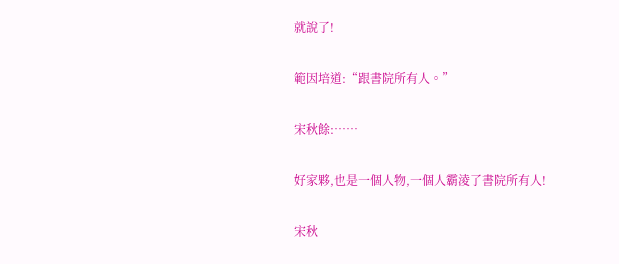就說了!

範因培道:“跟書院所有人。”

宋秋餘:……

好家夥,也是一個人物,一個人霸淩了書院所有人!

宋秋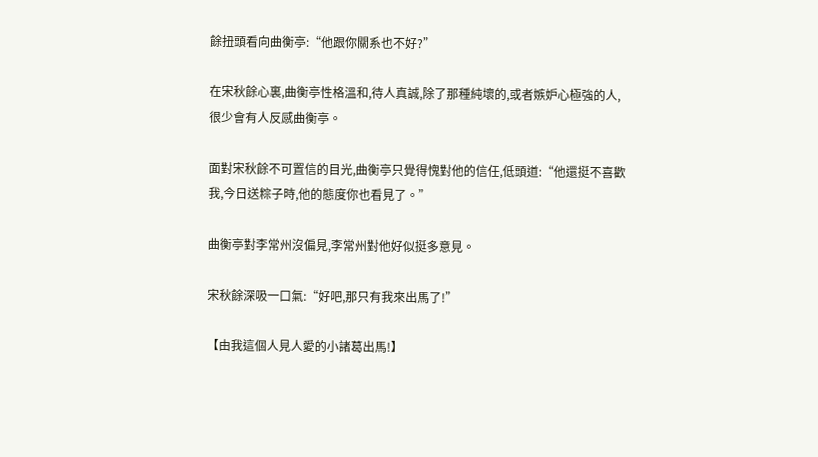餘扭頭看向曲衡亭:“他跟你關系也不好?”

在宋秋餘心裏,曲衡亭性格溫和,待人真誠,除了那種純壞的,或者嫉妒心極強的人,很少會有人反感曲衡亭。

面對宋秋餘不可置信的目光,曲衡亭只覺得愧對他的信任,低頭道:“他還挺不喜歡我,今日送粽子時,他的態度你也看見了。”

曲衡亭對李常州沒偏見,李常州對他好似挺多意見。

宋秋餘深吸一口氣:“好吧,那只有我來出馬了!”

【由我這個人見人愛的小諸葛出馬!】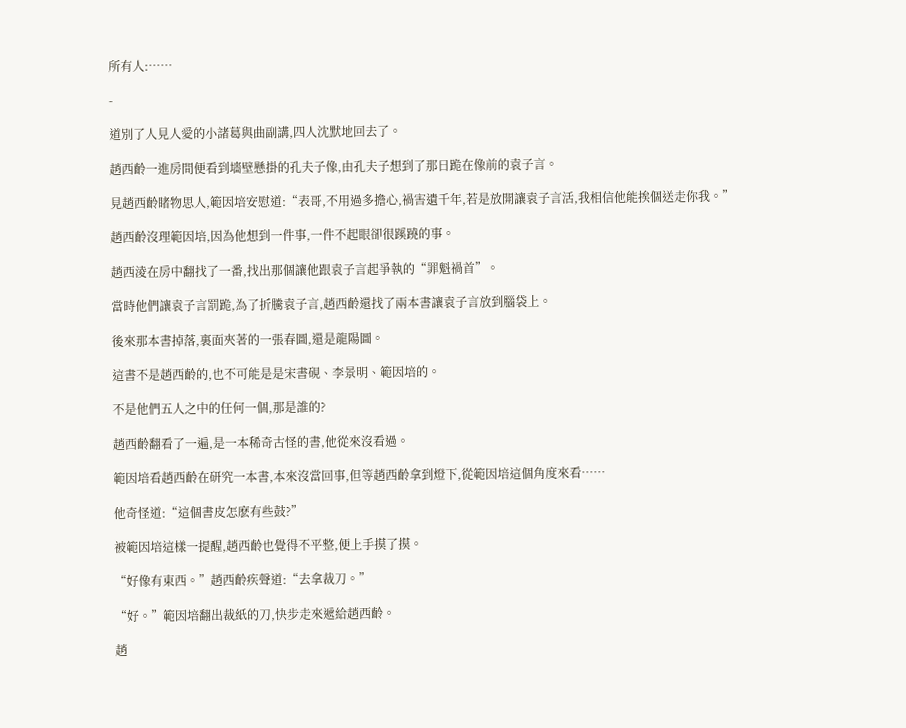所有人:……

-

道別了人見人愛的小諸葛與曲副講,四人沈默地回去了。

趙西齡一進房間便看到墻壁懸掛的孔夫子像,由孔夫子想到了那日跪在像前的袁子言。

見趙西齡睹物思人,範因培安慰道:“表哥,不用過多擔心,禍害遺千年,若是放開讓袁子言活,我相信他能挨個送走你我。”

趙西齡沒理範因培,因為他想到一件事,一件不起眼卻很蹊蹺的事。

趙西淩在房中翻找了一番,找出那個讓他跟袁子言起爭執的“罪魁禍首”。

當時他們讓袁子言罰跪,為了折騰袁子言,趙西齡還找了兩本書讓袁子言放到腦袋上。

後來那本書掉落,裏面夾著的一張春圖,還是龍陽圖。

這書不是趙西齡的,也不可能是是宋書硯、李景明、範因培的。

不是他們五人之中的任何一個,那是誰的?

趙西齡翻看了一遍,是一本稀奇古怪的書,他從來沒看過。

範因培看趙西齡在研究一本書,本來沒當回事,但等趙西齡拿到燈下,從範因培這個角度來看……

他奇怪道:“這個書皮怎麽有些鼓?”

被範因培這樣一提醒,趙西齡也覺得不平整,便上手摸了摸。

“好像有東西。”趙西齡疾聲道:“去拿裁刀。”

“好。”範因培翻出裁紙的刀,快步走來遞給趙西齡。

趙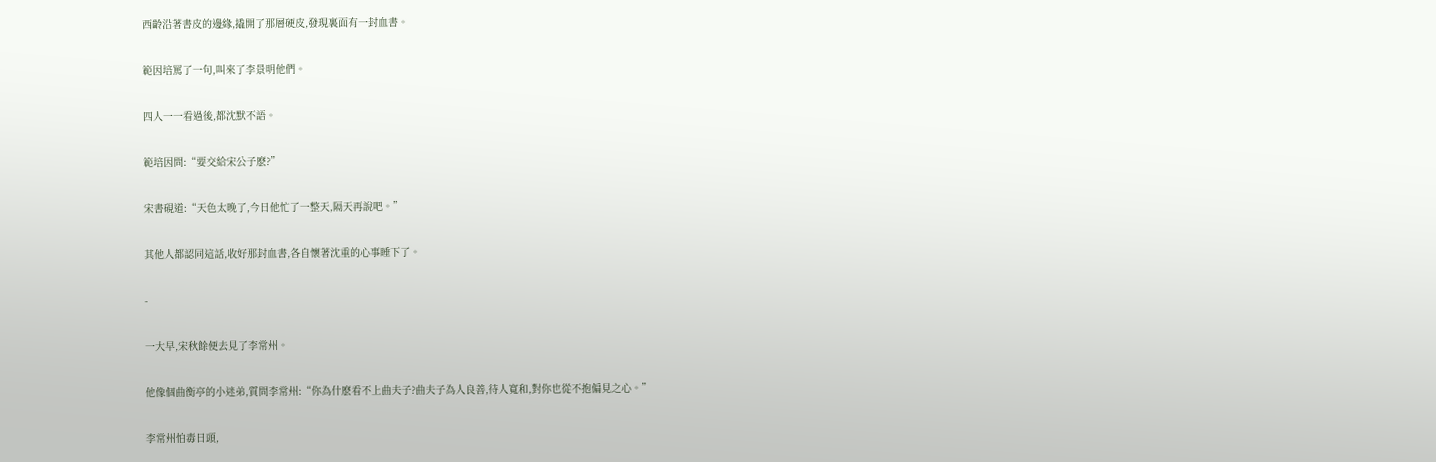西齡沿著書皮的邊緣,撬開了那層硬皮,發現裏面有一封血書。

範因培罵了一句,叫來了李景明他們。

四人一一看過後,都沈默不語。

範培因問:“要交給宋公子麽?”

宋書硯道:“天色太晚了,今日他忙了一整天,隔天再說吧。”

其他人都認同這話,收好那封血書,各自懷著沈重的心事睡下了。

-

一大早,宋秋餘便去見了李常州。

他像個曲衡亭的小迷弟,質問李常州:“你為什麽看不上曲夫子?曲夫子為人良善,待人寬和,對你也從不抱偏見之心。”

李常州怕毒日頭,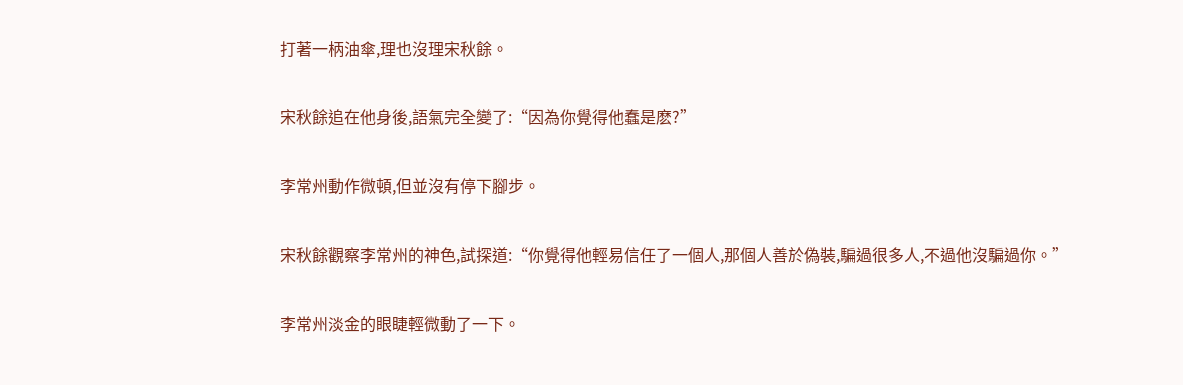打著一柄油傘,理也沒理宋秋餘。

宋秋餘追在他身後,語氣完全變了:“因為你覺得他蠢是麽?”

李常州動作微頓,但並沒有停下腳步。

宋秋餘觀察李常州的神色,試探道:“你覺得他輕易信任了一個人,那個人善於偽裝,騙過很多人,不過他沒騙過你。”

李常州淡金的眼睫輕微動了一下。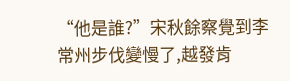“他是誰?”宋秋餘察覺到李常州步伐變慢了,越發肯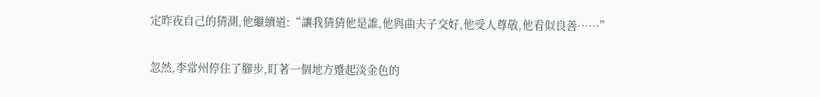定昨夜自己的猜測,他繼續道:“讓我猜猜他是誰,他與曲夫子交好,他受人尊敬,他看似良善……”

忽然,李常州停住了腳步,盯著一個地方蹙起淡金色的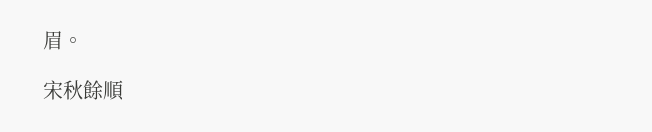眉。

宋秋餘順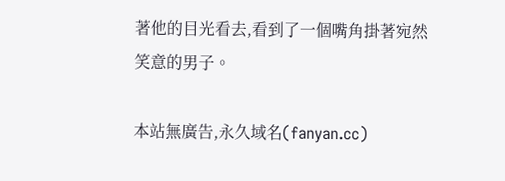著他的目光看去,看到了一個嘴角掛著宛然笑意的男子。

本站無廣告,永久域名(fanyan.cc)